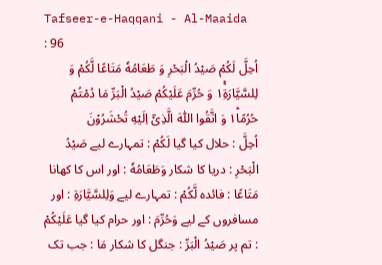Tafseer-e-Haqqani - Al-Maaida : 96
اُحِلَّ لَكُمْ صَیْدُ الْبَحْرِ وَ طَعَامُهٗ مَتَاعًا لَّكُمْ وَ لِلسَّیَّارَةِ١ۚ وَ حُرِّمَ عَلَیْكُمْ صَیْدُ الْبَرِّ مَا دُمْتُمْ حُرُمًا١ؕ وَ اتَّقُوا اللّٰهَ الَّذِیْۤ اِلَیْهِ تُحْشَرُوْنَ
اُحِلَّ : حلال کیا گیا لَكُمْ : تمہارے لیے صَيْدُ الْبَحْرِ : دریا کا شکار وَطَعَامُهٗ : اور اس کا کھانا مَتَاعًا : فائدہ لَّكُمْ : تمہارے لیے وَلِلسَّيَّارَةِ : اور مسافروں کے لیے وَحُرِّمَ : اور حرام کیا گیا عَلَيْكُمْ : تم پر صَيْدُ الْبَرِّ : جنگل کا شکار مَا : جب تک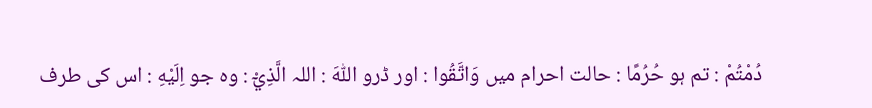دُمْتُمْ : تم ہو حُرُمًا : حالت احرام میں وَاتَّقُوا : اور ڈرو اللّٰهَ : اللہ الَّذِيْٓ : وہ جو اِلَيْهِ : اس کی طرف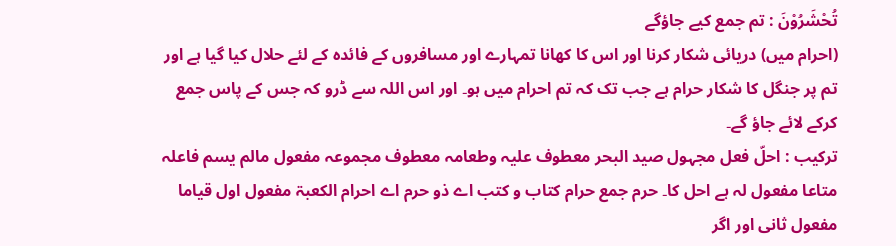تُحْشَرُوْنَ : تم جمع کیے جاؤگے
(احرام میں) دریائی شکار کرنا اور اس کا کھانا تمہارے اور مسافروں کے فائدہ کے لئے حلال کیا گیا ہے اور تم پر جنگل کا شکار حرام ہے جب تک کہ تم احرام میں ہو۔ اور اس اللہ سے ڈرو کہ جس کے پاس جمع کرکے لائے جاؤ گے۔
ترکیب : احلّ فعل مجہول صید البحر معطوف علیہ وطعامہ معطوف مجموعہ مفعول مالم یسم فاعلہ متاعا مفعول لہ ہے احل کا۔ حرم جمع حرام کتاب و کتب اے ذو حرم اے احرام الکعبۃ مفعول اول قیاما مفعول ثانی اور اگر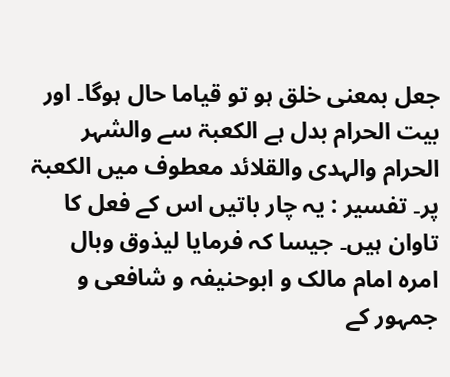جعل بمعنی خلق ہو تو قیاما حال ہوگا۔ اور بیت الحرام بدل ہے الکعبۃ سے والشہر الحرام والہدی والقلائد معطوف میں الکعبۃ پر۔ تفسیر : یہ چار باتیں اس کے فعل کا تاوان ہیں۔ جیسا کہ فرمایا لیذوق وبال امرہ امام مالک و ابوحنیفہ و شافعی و جمہور کے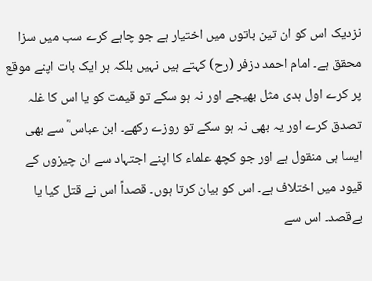نزدیک اس کو ان تین باتوں میں اختیار ہے جو چاہے کرے سب میں سزا محقق ہے۔ امام احمد دزفر (رح) کہتے ہیں نہیں بلکہ ہر ایک بات اپنے موقع پر کرے اول ہدی مثل بھیجے اور نہ ہو سکے تو قیمت کو یا اس کا غلہ تصدق کرے اور یہ بھی نہ ہو سکے تو روزے رکھے۔ ابن عباس ؓ سے بھی ایسا ہی منقول ہے اور جو کچھ علماء کا اپنے اجتہاد سے ان چیزوں کے قیود میں اختلاف ہے۔ اس کو بیان کرتا ہوں۔ قصداً اس نے قتل کیا یا بےقصد۔ اس سے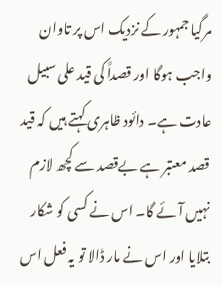مرگیا جمہور کے نزدیک اس پر تاوان واجب ہوگا اور قصداً کی قید علی سبیل عادت ہے۔ دائود ظاہری کہتے ہیں کہ قید قصد معتبر ہے بےقصد سے کچھ لازم نہیں آئے گا۔ اس نے کسی کو شکار بتلایا اور اس نے مار ڈالا تو یہ فعل اس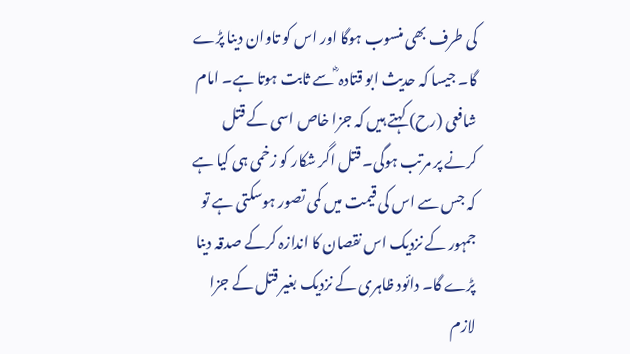کی طرف بھی منسوب ہوگا اور اس کو تاوان دینا پڑے گا۔ جیسا کہ حدیث ابو قتادہ ؓ سے ثابت ہوتا ہے۔ امام شافعی (رح) کہتے ہیں کہ جزا خاص اسی کے قتل کرنے پر مرتب ہوگی۔ قتل اگر شکار کو زخمی ہی کیا ہے کہ جس سے اس کی قیمت میں کمی تصور ہوسکتی ہے تو جمہور کے نزدیک اس نقصان کا اندازہ کرکے صدقہ دینا پڑے گا۔ دائود ظاہری کے نزدیک بغیر قتل کے جزا لازم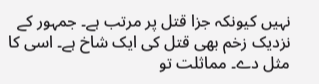نہیں کیونکہ جزا قتل پر مرتب ہے۔ جمہور کے نزدیک زخم بھی قتل کی ایک شاخ ہے۔ اسی کا مثل دے۔ مماثلت تو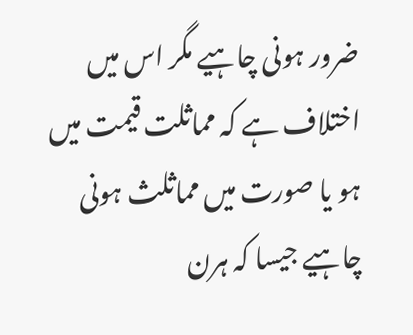ضرور ہونی چاہیے مگر اس میں اختلاف ہے کہ مماثلت قیمت میں ہو یا صورت میں مماثلث ہونی چاہیے جیسا کہ ہرن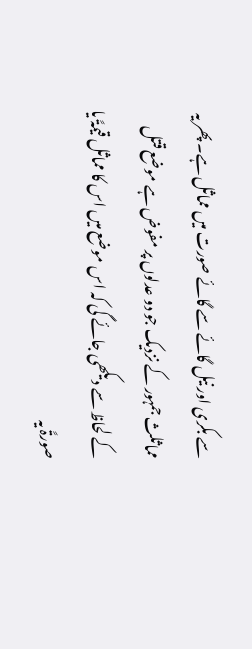سے بکری اور نیل گائے سے گائے صورت میں مماثل ہے۔ پھر یہ مماثلث جمہور کے نزدیک جو دو عدلوں پر مفوض ہے موضع قتل کے لحاظ سے دیکھی جائے گی کہ اس موضع میں اس کا مماثل قیمۃً یا صورۃً یہ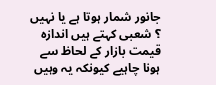جانور شمار ہوتا ہے یا نہیں ؟ شعبی کہتے ہیں اندازہ قیمت بازار کے لحاظ سے ہونا چاہیے کیونکہ یہ وہیں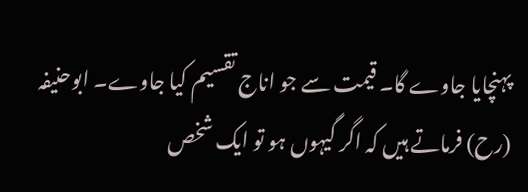پہنچایا جاوے گا۔ قیمت سے جو اناج تقسیم کیا جاوے۔ ابوحنیفہ (رح) فرماتے ہیں کہ اگر گیہوں ہو تو ایک شخص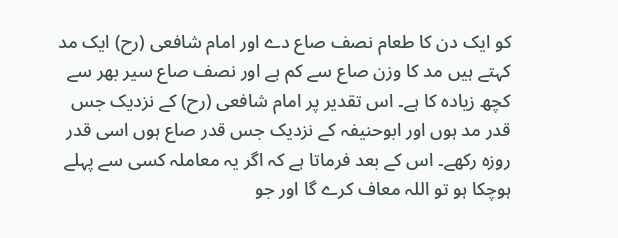کو ایک دن کا طعام نصف صاع دے اور امام شافعی (رح) ایک مد کہتے ہیں مد کا وزن صاع سے کم ہے اور نصف صاع سیر بھر سے کچھ زیادہ کا ہے۔ اس تقدیر پر امام شافعی (رح) کے نزدیک جس قدر مد ہوں اور ابوحنیفہ کے نزدیک جس قدر صاع ہوں اسی قدر روزہ رکھے۔ اس کے بعد فرماتا ہے کہ اگر یہ معاملہ کسی سے پہلے ہوچکا ہو تو اللہ معاف کرے گا اور جو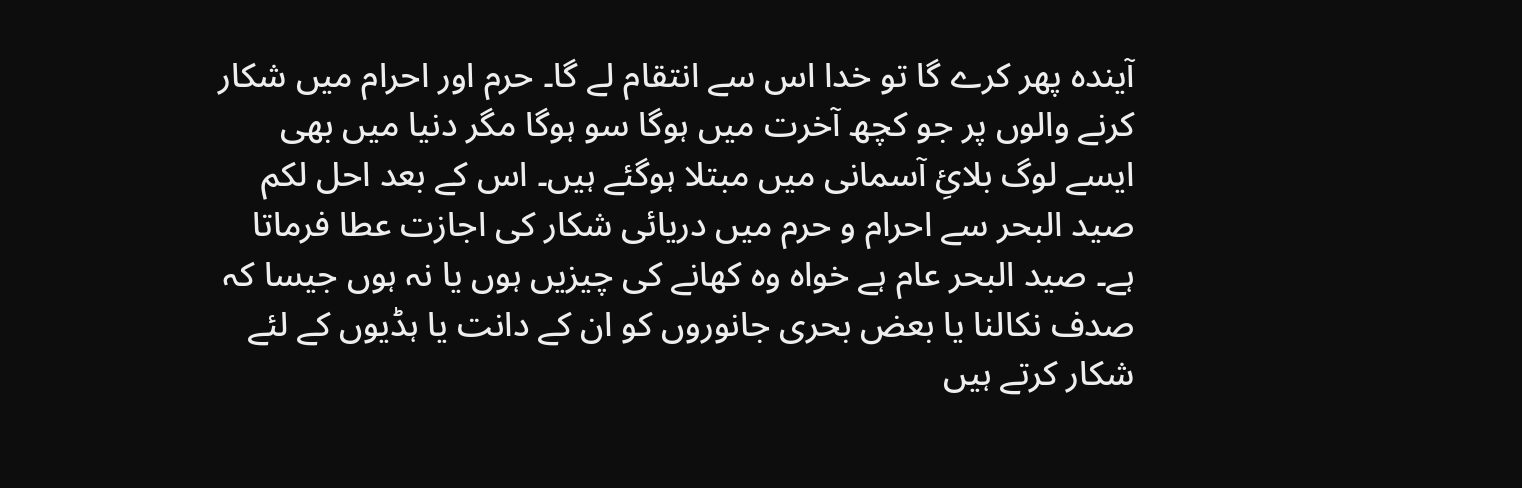آیندہ پھر کرے گا تو خدا اس سے انتقام لے گا۔ حرم اور احرام میں شکار کرنے والوں پر جو کچھ آخرت میں ہوگا سو ہوگا مگر دنیا میں بھی ایسے لوگ بلائِ آسمانی میں مبتلا ہوگئے ہیں۔ اس کے بعد احل لکم صید البحر سے احرام و حرم میں دریائی شکار کی اجازت عطا فرماتا ہے۔ صید البحر عام ہے خواہ وہ کھانے کی چیزیں ہوں یا نہ ہوں جیسا کہ صدف نکالنا یا بعض بحری جانوروں کو ان کے دانت یا ہڈیوں کے لئے شکار کرتے ہیں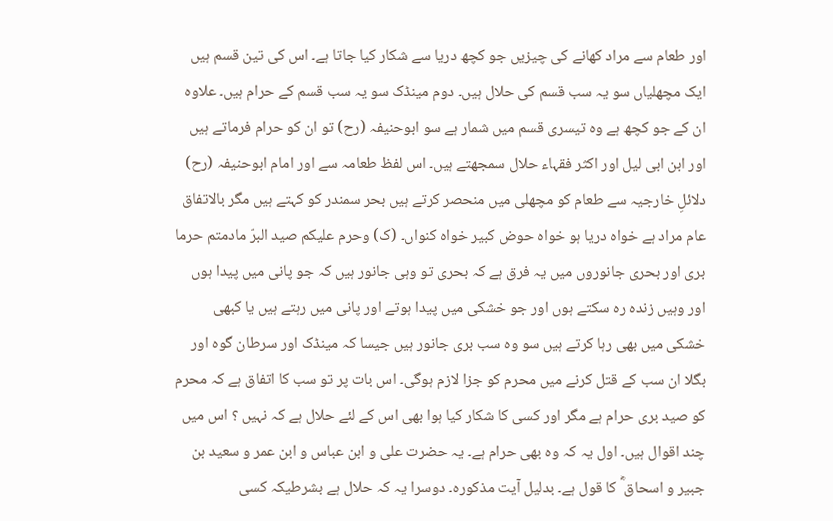اور طعام سے مراد کھانے کی چیزیں جو کچھ دریا سے شکار کیا جاتا ہے۔ اس کی تین قسم ہیں ایک مچھلیاں سو یہ سب قسم کی حلال ہیں۔ دوم مینڈک سو یہ سب قسم کے حرام ہیں۔ علاوہ ان کے جو کچھ ہے وہ تیسری قسم میں شمار ہے سو ابوحنیفہ (رح) تو ان کو حرام فرماتے ہیں اور ابن ابی لیل اور اکثر فقہاء حلال سمجھتے ہیں۔ اس لفظ طعامہ سے اور امام ابوحنیفہ (رح) دلائلِ خارجیہ سے طعام کو مچھلی میں منحصر کرتے ہیں بحر سمندر کو کہتے ہیں مگر بالاتفاق عام مراد ہے خواہ دریا ہو خواہ حوض کبیر خواہ کنواں۔ (ک) وحرم علیکم صید البرّ مادمتم حرما بری اور بحری جانوروں میں یہ فرق ہے کہ بحری تو وہی جانور ہیں کہ جو پانی میں پیدا ہوں اور وہیں زندہ رہ سکتے ہوں اور جو خشکی میں پیدا ہوتے اور پانی میں رہتے ہیں یا کبھی خشکی میں بھی رہا کرتے ہیں سو وہ سب بری جانور ہیں جیسا کہ مینڈک اور سرطان گوہ اور بگلا ان سب کے قتل کرنے میں محرم کو جزا لازم ہوگی۔ اس بات پر تو سب کا اتفاق ہے کہ محرم کو صید بری حرام ہے مگر اور کسی کا شکار کیا ہوا بھی اس کے لئے حلال ہے کہ نہیں ؟ اس میں چند اقوال ہیں۔ اول یہ کہ وہ بھی حرام ہے۔ یہ حضرت علی و ابن عباس و ابن عمر و سعید بن جبیر و اسحاق ؓ کا قول ہے۔ بدلیل آیت مذکورہ۔ دوسرا یہ کہ حلال ہے بشرطیکہ کسی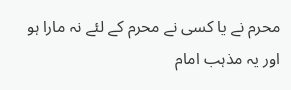محرم نے یا کسی نے محرم کے لئے نہ مارا ہو اور یہ مذہب امام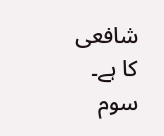شافعی کا ہے۔ سوم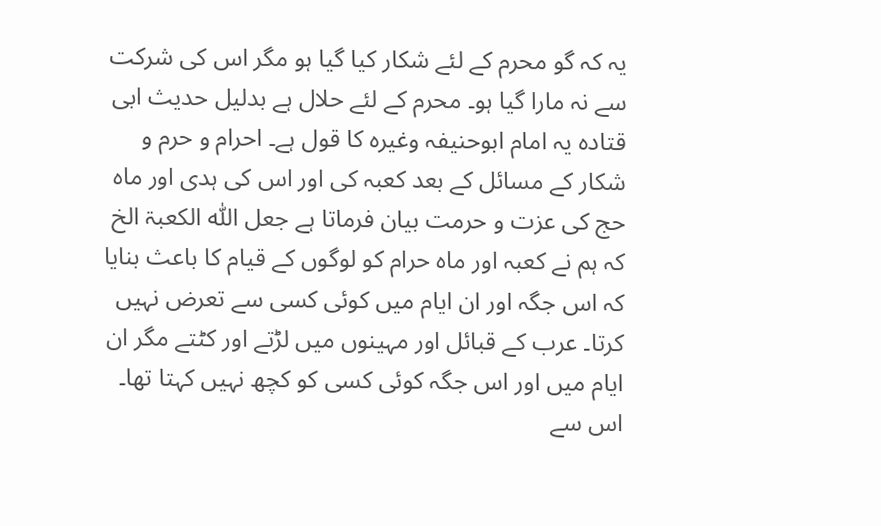یہ کہ گو محرم کے لئے شکار کیا گیا ہو مگر اس کی شرکت سے نہ مارا گیا ہو۔ محرم کے لئے حلال ہے بدلیل حدیث ابی قتادہ یہ امام ابوحنیفہ وغیرہ کا قول ہے۔ احرام و حرم و شکار کے مسائل کے بعد کعبہ کی اور اس کی ہدی اور ماہ حج کی عزت و حرمت بیان فرماتا ہے جعل اللّٰہ الکعبۃ الخ کہ ہم نے کعبہ اور ماہ حرام کو لوگوں کے قیام کا باعث بنایا کہ اس جگہ اور ان ایام میں کوئی کسی سے تعرض نہیں کرتا۔ عرب کے قبائل اور مہینوں میں لڑتے اور کٹتے مگر ان ایام میں اور اس جگہ کوئی کسی کو کچھ نہیں کہتا تھا۔ اس سے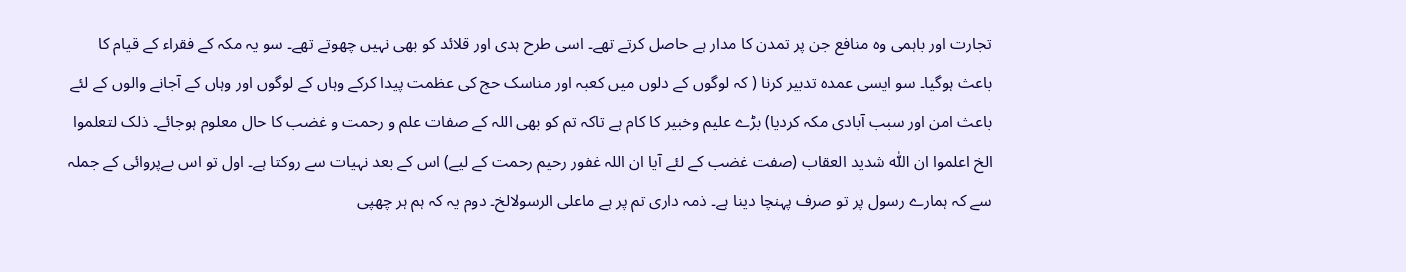تجارت اور باہمی وہ منافع جن پر تمدن کا مدار ہے حاصل کرتے تھے۔ اسی طرح ہدی اور قلائد کو بھی نہیں چھوتے تھے۔ سو یہ مکہ کے فقراء کے قیام کا باعث ہوگیا۔ سو ایسی عمدہ تدبیر کرنا ( کہ لوگوں کے دلوں میں کعبہ اور مناسک حج کی عظمت پیدا کرکے وہاں کے لوگوں اور وہاں کے آجانے والوں کے لئے باعث امن اور سبب آبادی مکہ کردیا) بڑے علیم وخبیر کا کام ہے تاکہ تم کو بھی اللہ کے صفات علم و رحمت و غضب کا حال معلوم ہوجائے۔ ذلک لتعلموا الخ اعلموا ان اللّٰہ شدید العقاب (صفت غضب کے لئے آیا ان اللہ غفور رحیم رحمت کے لیے) اس کے بعد نہیات سے روکتا ہے۔ اول تو اس بےپروائی کے جملہ سے کہ ہمارے رسول پر تو صرف پہنچا دینا ہے۔ ذمہ داری تم پر ہے ماعلی الرسولالخ۔ دوم یہ کہ ہم ہر چھپی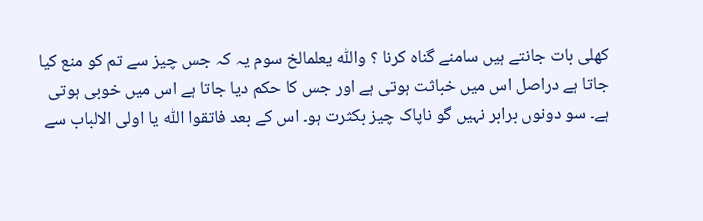کھلی بات جانتے ہیں سامنے گناہ کرنا ؟ واللّٰہ یعلمالخ سوم یہ کہ جس چیز سے تم کو منع کیا جاتا ہے دراصل اس میں خباثت ہوتی ہے اور جس کا حکم دیا جاتا ہے اس میں خوبی ہوتی ہے۔ سو دونوں برابر نہیں گو ناپاک چیز بکثرت ہو۔ اس کے بعد فاتقوا اللّٰہ یا اولی الالباب سے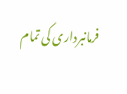فرمانبرداری کی تمام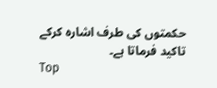حکمتوں کی طرف اشارہ کرکے تاکید فرماتا ہے۔
Top